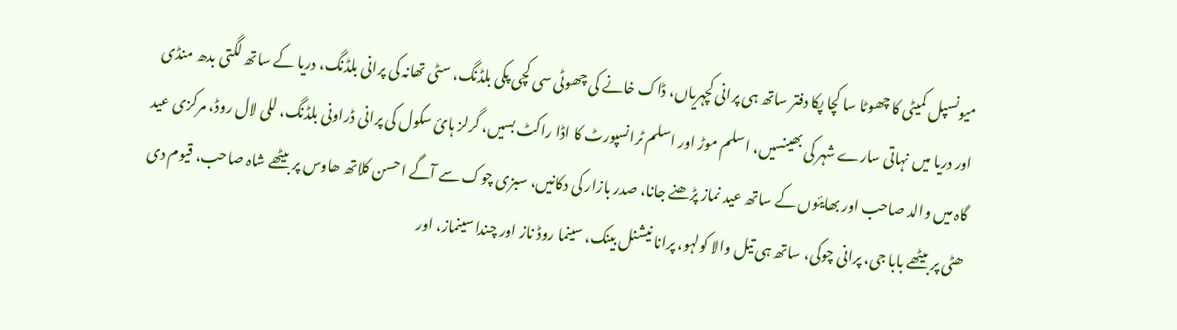میونسپل کمیٹی کا چھوٹا سا کچا پکا دفتر ساتھ ہی پرانی کچہریاں، ڈاک خانے کی چھوٹی سی کچی پکی بلڈنگ، سٹی تھانہ کی پرانی بلڈنگ، دریا کے ساتھ لگتی بدھ منڈی اور دریا میں نہاتی سارے شہر کی بھینسیں، اسلم موڑ اور اسلم ٹرانسپورٹ کا اڈا راکٹ بسیں، گرلز ہائ سکول کی پرانی ڈراونی بلڈنگ، للی لال روڈ، مرکزی عید گاہ میں والد صاحب اور بھایئوں کے ساتھ عید نماز پڑھنے جانا، صدر بازار کی دکانیں، سبزی چوک سے آگے احسن کلاتھ ھاوس پر بیٹھے شاہ صاحب، قیوم دی ھٹی پر بیٹھے بابا جی، پرانی چوکی، ساتھ ہی تیل والا کولہو، پرانا نیشنل بینک، سینما روڈ ناز اور چندا سینماز، اور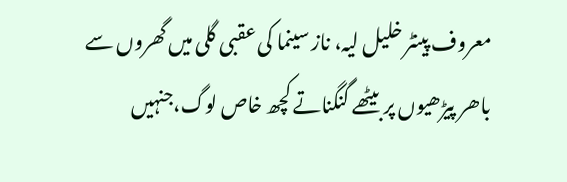معروف پینٹر خلیل لیہ، ناز سینما کی عقبی گلی میں گھروں سے باھر پیڑھیوں پر بیٹھے گنگناتے کچھ خاص لوگ،جنہیں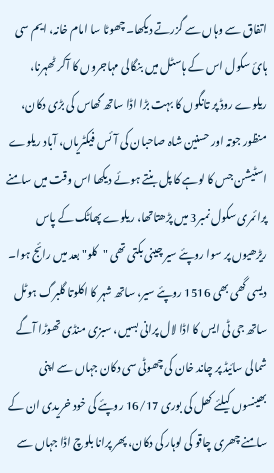اتفاق سے وہاں سے گزرتے دیکھا۔چھوٹا سا امام خانہ، ایم سی ہائ سکول اس کے ہاسٹل میں بنگالی مہاجروں کا آکر ٹھہرنا، ریلوے روڈ پر تانگوں کا بہت بڑا اڈا ساتھ گھاس کی بڑی دکان، منظور جوتہ اور حسنین شاہ صاحبان کی آئس فیکٹریاں، آباد ریلوے اسٹیشن جس کا لوہے کا پل بنتے ہوئے دیکھا اس وقت میں سامنے پرائمری سکول نمبر3 میں پڑھتاتھا، ریلوے پھاٹک کے پاس ریڑھیوں پر سوا روپئے سیر چینی بکتی تھی "کلو" بعد میں رائج ہوا۔ دیسی گھی بھی 1516 روپئے سیر، ساتھ شہر کا اکلوتا گلبرگ ہوٹل ساتھ جی ٹی ایس کا اڈا لال پرانی بسیں، سبزی منڈی تھوڑا آگے شمالی سائیڈ پر چاند خان کی چھوٹی سی دکان جہاں سے اپنی بھینسوں کیلئے کھل کی بوری 16/17 روپئے کی خود خریدی ان کے سامنے چھری چاقو کی لوہار کی دکان، پھر پرانا بلوچ اڈا جہاں سے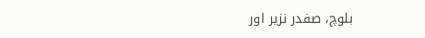بلوچ، صفدر نزیر اور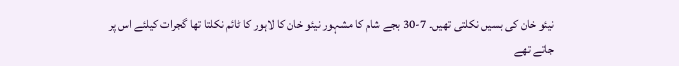نیئو خان کی بسیں نکلتی تھیں۔ 7-30 بجے شام کا مشہور نیئو خان کا لاہور کا ٹائم نکلتا تھا گجرات کیلئے اس پر جاتے تھے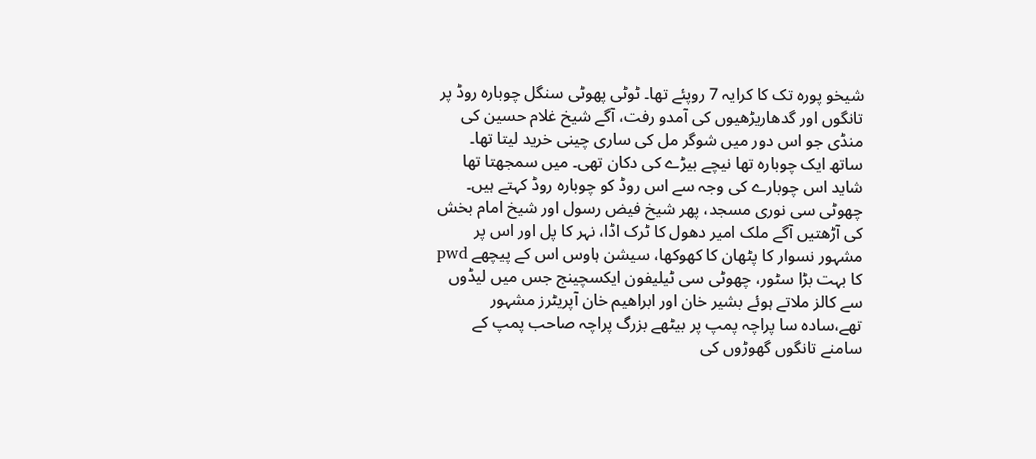شیخو پورہ تک کا کرایہ 7 روپئے تھا۔ ٹوٹی پھوٹی سنگل چوبارہ روڈ پر تانگوں اور گدھاریڑھیوں کی آمدو رفت، آگے شیخ غلام حسین کی منڈی جو اس دور میں شوگر مل کی ساری چینی خرید لیتا تھا۔ ساتھ ایک چوبارہ تھا نیچے بیڑے کی دکان تھی۔ میں سمجھتا تھا شاید اس چوبارے کی وجہ سے اس روڈ کو چوبارہ روڈ کہتے ہیں۔ چھوٹی سی نوری مسجد، پھر شیخ فیض رسول اور شیخ امام بخش کی آڑھتیں آگے ملک امیر دھول کا ٹرک اڈا، نہر کا پل اور اس پر مشہور نسوار کا پٹھان کا کھوکھا، سیشن ہاوس اس کے پیچھے pwd کا بہت بڑا سٹور، چھوٹی سی ٹیلیفون ایکسچینج جس میں لیڈوں سے کالز ملاتے ہوئے بشیر خان اور ابراھیم خان آپریٹرز مشہور تھے،سادہ سا پراچہ پمپ پر بیٹھے بزرگ پراچہ صاحب پمپ کے سامنے تانگوں گھوڑوں کی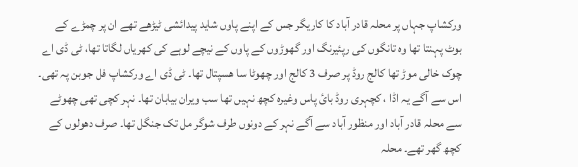ورکشاپ جہاں پر محلہ قادر آباد کا کاریگر جس کے اپنے پاوں شاید پیدائشی ٹیڑھے تھے ان پر چمڑے کے بوٹ پہنتا تھا وہ تانگوں کی رپئیرنگ اور گھوڑوں کے پاوں کے نیچے لوہے کی کھریاں لگاتا تھا، ٹی ڈی اے چوک خالی موڑ تھا کالج روڈ پر صرف 3 کالج اور چھوٹا سا ھسپتال تھا۔ ٹی ڈی اے ورکشاپ فل جوبن پہ تھی۔ اس سے آگے یہ اڈا ، کچہری روڈ بائ پاس وغیرہ کچھ نہیں تھا سب ویران بیابان تھا۔ نہر کچی تھی چھوٹے سے محلہ قادر آباد اور منظور آباد سے آگے نہر کے دونوں طرف شوگر مل تک جنگل تھا۔ صرف دھولوں کے کچھ گھر تھے۔ محلہ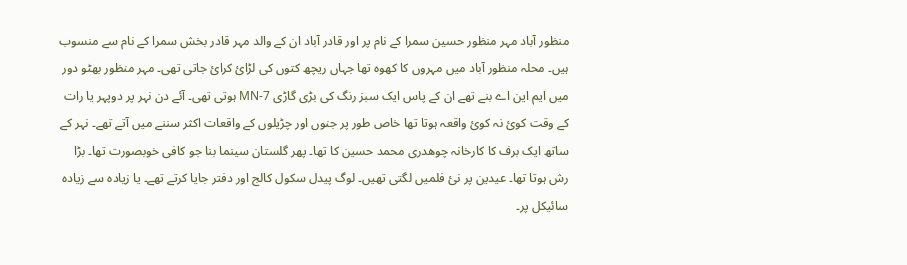منظور آباد مہر منظور حسین سمرا کے نام پر اور قادر آباد ان کے والد مہر قادر بخش سمرا کے نام سے منسوب ہیں۔ محلہ منظور آباد میں مہروں کا کھوہ تھا جہاں ریچھ کتوں کی لڑائ کرائ جاتی تھی۔ مہر منظور بھٹو دور میں ایم این اے بنے تھے ان کے پاس ایک سبز رنگ کی بڑی گاڑی MN-7 ہوتی تھی۔ آئے دن نہر پر دوپہر یا رات کے وقت کوئ نہ کوئ واقعہ ہوتا تھا خاص طور پر جنوں اور چڑیلوں کے واقعات اکثر سننے میں آتے تھے۔ نہر کے ساتھ ایک برف کا کارخانہ چوھدری محمد حسین کا تھا۔ پھر گلستان سینما بنا جو کافی خوبصورت تھا۔ بڑا رش ہوتا تھا۔ عیدین پر نئ فلمیں لگتی تھیں۔ لوگ پیدل سکول کالج اور دفتر جایا کرتے تھے۔ یا زیادہ سے زیادہ سائیکل پر۔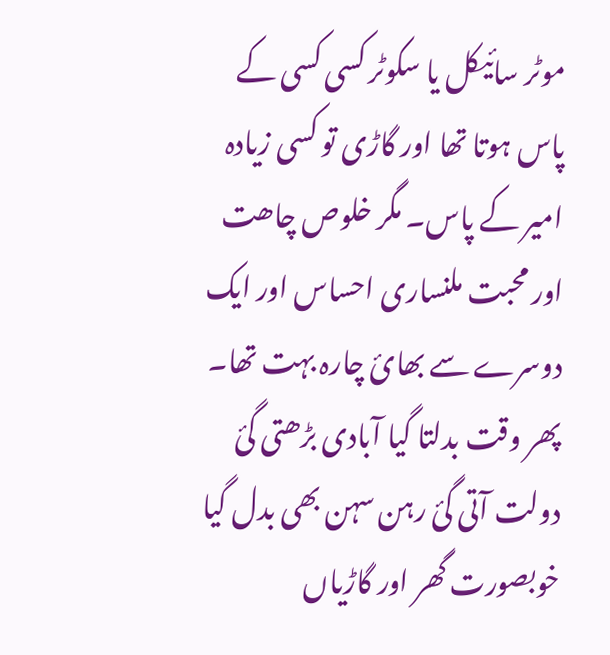موٹر سائیکل یا سکوٹر کسی کسی کے پاس ہوتا تھا اور گاڑی تو کسی زیادہ امیر کے پاس۔ مگر خلوص چاھت اور محبت ملنساری احساس اور ایک دوسرے سے بھائ چارہ بہت تھا۔ پھر وقت بدلتا گیا آبادی بڑھتی گئ دولت آتی گئ رہن سہن بھی بدل گیا خوبصورت گھر اور گاڑیاں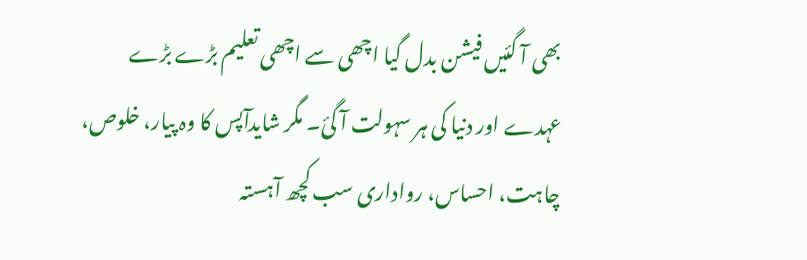بھی آ گئیں فیشن بدل گیا اچھی سے اچھی تعلیم بڑے بڑے عہدے اور دنیا کی ہر سہولت آ گئ۔ مگر شایدآپس کا وہ پیار، خلوص، چاہت، احساس، رواداری سب کچھ آہستہ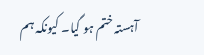آہستہ ختم ہو گیا۔ کیونکہ ہم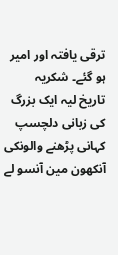ترقی یافتہ اور امیر ہو گئے۔ شکریہ
تاریخ لیہ ایک بزرگ کی زبانی دلچسپ کہانی پڑھنے والونکی آنکھون مین آنسو لے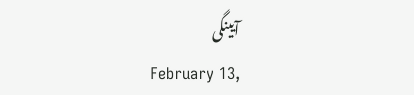آیینگی
February 13,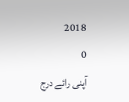2018
0
آپنی رائے درج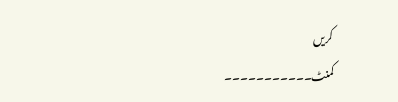کریں
کمنٹ۔۔۔۔۔۔۔۔۔۔۔